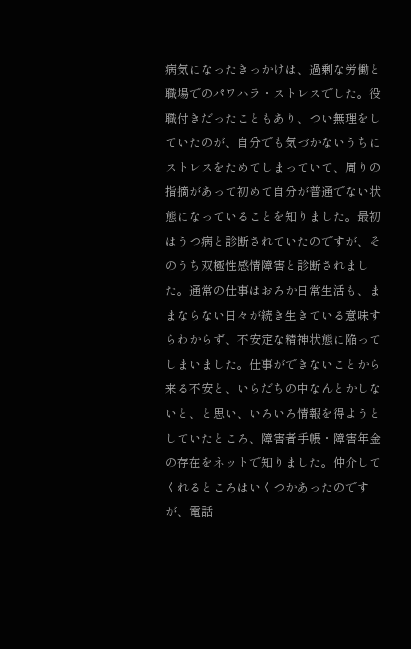病気になったきっかけは、過剰な労働と職場でのパワハラ・ストレスでした。役職付きだったこともあり、つい無理をしていたのが、自分でも気づかないうちにストレスをためてしまっていて、周りの指摘があって初めて自分が普通でない状態になっていることを知りました。最初はうつ病と診断されていたのですが、そのうち双極性感情障害と診断されました。通常の仕事はおろか日常生活も、ままならない日々が続き生きている意味すらわからず、不安定な精神状態に陥ってしまいました。仕事ができないことから来る不安と、いらだちの中なんとかしないと、と思い、いろいろ情報を得ようとしていたところ、障害者手帳・障害年金の存在をネットで知りました。仲介してくれるところはいくつかあったのですが、電話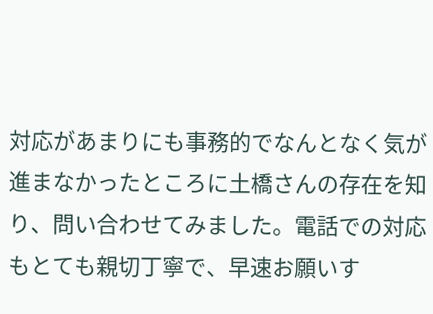対応があまりにも事務的でなんとなく気が進まなかったところに土橋さんの存在を知り、問い合わせてみました。電話での対応もとても親切丁寧で、早速お願いす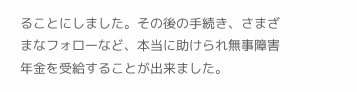ることにしました。その後の手続き、さまざまなフォローなど、本当に助けられ無事障害年金を受給することが出来ました。